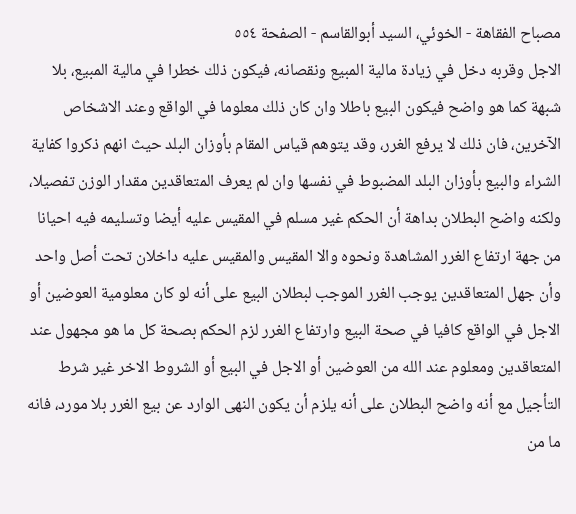مصباح الفقاهة - الخوئي، السيد أبوالقاسم - الصفحة ٥٥٤
الاجل وقربه دخل في زيادة مالية المبيع ونقصانه، فيكون ذلك خطرا في مالية المبيع، بلا شبهة كما هو واضح فيكون البيع باطلا وان كان ذلك معلوما في الواقع وعند الاشخاص الآخرين، فان ذلك لا يرفع الغرر، وقد يتوهم قياس المقام بأوزان البلد حيث انهم ذكروا كفاية الشراء والبيع بأوزان البلد المضبوط في نفسها وان لم يعرف المتعاقدين مقدار الوزن تفصيلا، ولكنه واضح البطلان بداهة أن الحكم غير مسلم في المقيس عليه أيضا وتسليمه فيه احيانا من جهة ارتفاع الغرر المشاهدة ونحوه والا المقيس والمقيس عليه داخلان تحت أصل واحد وأن جهل المتعاقدين يوجب الغرر الموجب لبطلان البيع على أنه لو كان معلومية العوضين أو الاجل في الواقع كافيا في صحة البيع وارتفاع الغرر لزم الحكم بصحة كل ما هو مجهول عند المتعاقدين ومعلوم عند الله من العوضين أو الاجل في البيع أو الشروط الاخر غير شرط التأجيل مع أنه واضح البطلان على أنه يلزم أن يكون النهى الوارد عن بيع الغرر بلا مورد، فانه ما من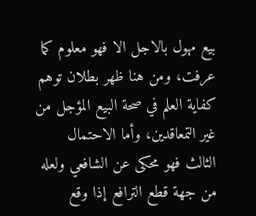بيع مهول بالاجل الا فهو معلوم كما عرفت، ومن هنا ظهر بطلان توهم كفاية العلم في صحة البيع المؤجل من غير التمعاقدين، وأما الاحتمال الثالث فهو محكى عن الشافعي ولعله من جهة قطع الترافع إذا وقع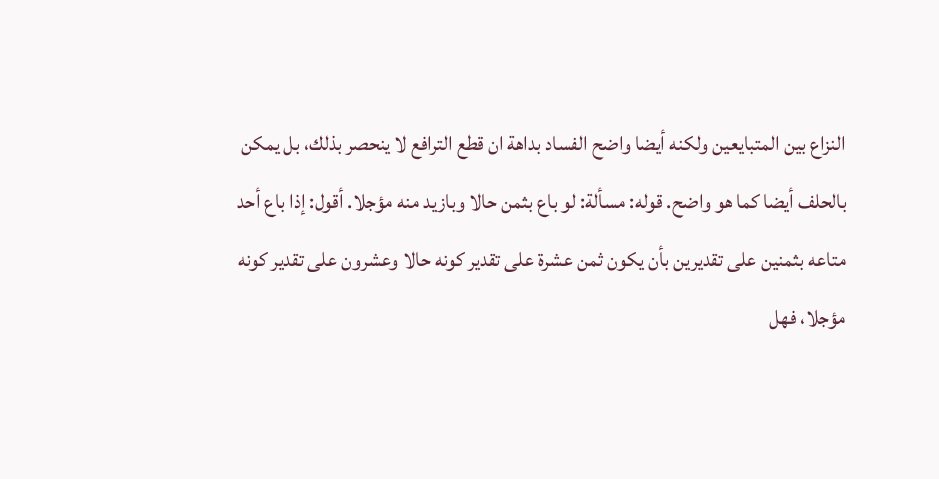النزاع بين المتبايعين ولكنه أيضا واضح الفساد بداهة ان قطع الترافع لا ينحصر بذلك، بل يمكن بالحلف أيضا كما هو واضح. قوله: مسألة: لو باع بثمن حالا وبازيد منه مؤجلا. أقول: إذا باع أحد متاعه بثمنين على تقديرين بأن يكون ثمن عشرة على تقدير كونه حالا وعشرون على تقدير كونه مؤجلا، فهل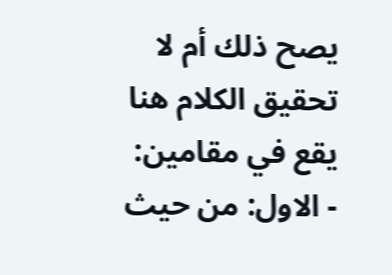يصح ذلك أم لا تحقيق الكلام هنا يقع في مقامين: - الاول: من حيث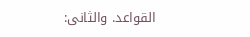القواعد. والثانى: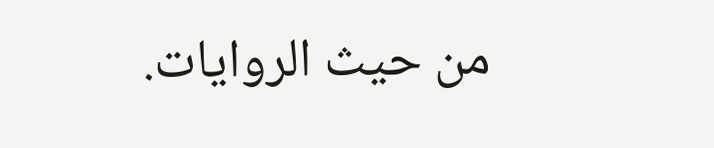من حيث الروايات.